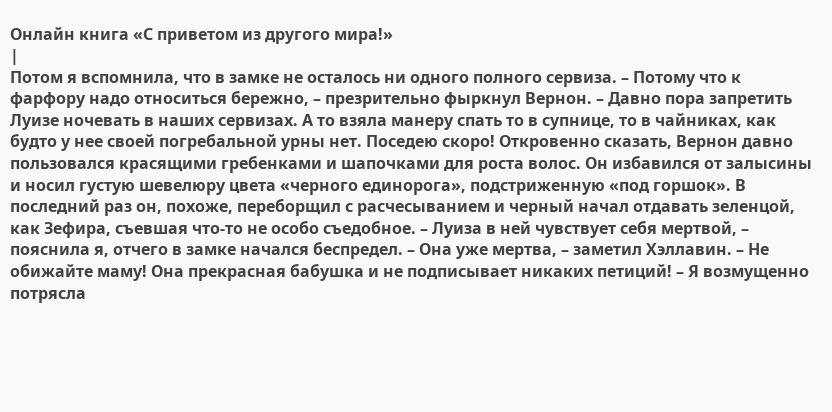Онлайн книга «С приветом из другого мира!»
|
Потом я вспомнила, что в замке не осталось ни одного полного сервиза. – Потому что к фарфору надо относиться бережно, – презрительно фыркнул Вернон. – Давно пора запретить Луизе ночевать в наших сервизах. А то взяла манеру спать то в супнице, то в чайниках, как будто у нее своей погребальной урны нет. Поседею скоро! Откровенно сказать, Вернон давно пользовался красящими гребенками и шапочками для роста волос. Он избавился от залысины и носил густую шевелюру цвета «черного единорога», подстриженную «под горшок». В последний раз он, похоже, переборщил с расчесыванием и черный начал отдавать зеленцой, как Зефира, съевшая что-то не особо съедобное. – Луиза в ней чувствует себя мертвой, – пояснила я, отчего в замке начался беспредел. – Она уже мертва, – заметил Хэллавин. – Не обижайте маму! Она прекрасная бабушка и не подписывает никаких петиций! – Я возмущенно потрясла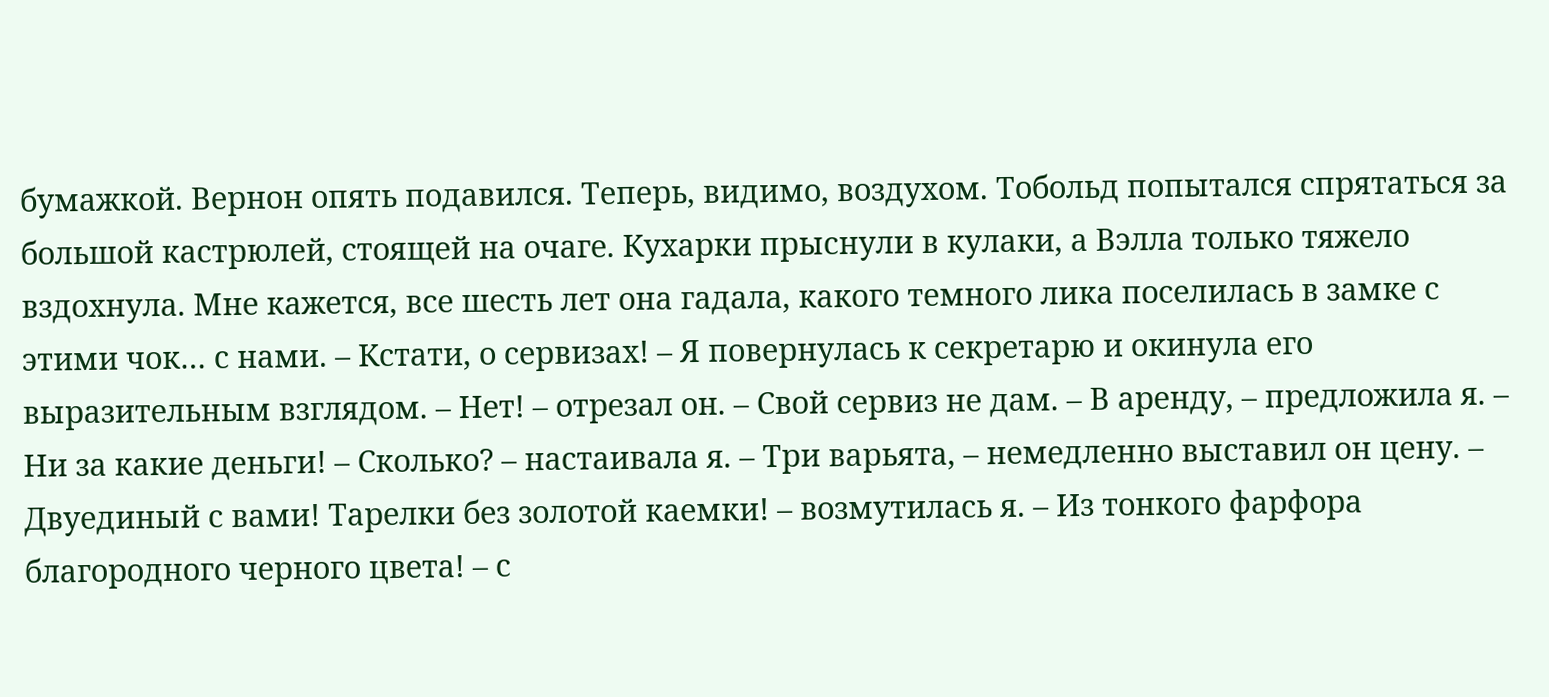бумажкой. Вернон опять подавился. Теперь, видимо, воздухом. Тобольд попытался спрятаться за большой кастрюлей, стоящей на очаге. Кухарки прыснули в кулаки, а Вэлла только тяжело вздохнула. Мне кажется, все шесть лет она гадала, какого темного лика поселилась в замке с этими чок… с нами. – Кстати, о сервизах! – Я повернулась к секретарю и окинула его выразительным взглядом. – Нет! – отрезал он. – Свой сервиз не дам. – В аренду, – предложила я. – Ни за какие деньги! – Сколько? – настаивала я. – Три варьята, – немедленно выставил он цену. – Двуединый с вами! Тарелки без золотой каемки! – возмутилась я. – Из тонкого фарфора благородного черного цвета! – с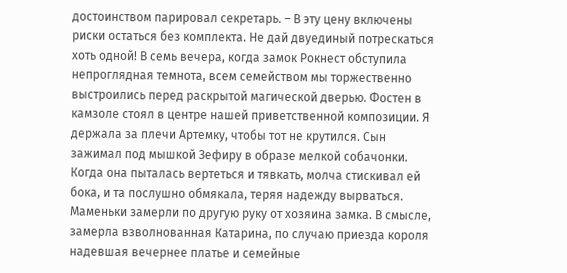достоинством парировал секретарь. – В эту цену включены риски остаться без комплекта. Не дай двуединый потрескаться хоть одной! В семь вечера, когда замок Рокнест обступила непроглядная темнота, всем семейством мы торжественно выстроились перед раскрытой магической дверью. Фостен в камзоле стоял в центре нашей приветственной композиции. Я держала за плечи Артемку, чтобы тот не крутился. Сын зажимал под мышкой Зефиру в образе мелкой собачонки. Когда она пыталась вертеться и тявкать, молча стискивал ей бока, и та послушно обмякала, теряя надежду вырваться. Маменьки замерли по другую руку от хозяина замка. В смысле, замерла взволнованная Катарина, по случаю приезда короля надевшая вечернее платье и семейные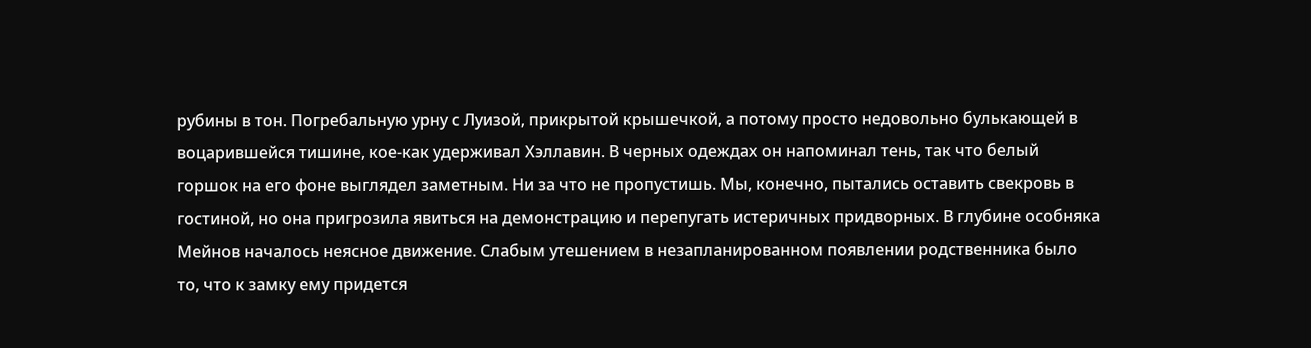рубины в тон. Погребальную урну с Луизой, прикрытой крышечкой, а потому просто недовольно булькающей в воцарившейся тишине, кое-как удерживал Хэллавин. В черных одеждах он напоминал тень, так что белый горшок на его фоне выглядел заметным. Ни за что не пропустишь. Мы, конечно, пытались оставить свекровь в гостиной, но она пригрозила явиться на демонстрацию и перепугать истеричных придворных. В глубине особняка Мейнов началось неясное движение. Слабым утешением в незапланированном появлении родственника было то, что к замку ему придется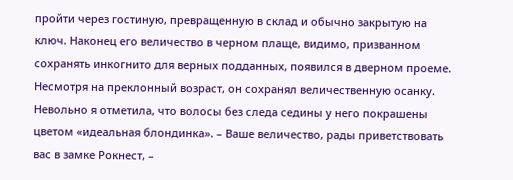пройти через гостиную, превращенную в склад и обычно закрытую на ключ. Наконец его величество в черном плаще, видимо, призванном сохранять инкогнито для верных подданных, появился в дверном проеме. Несмотря на преклонный возраст, он сохранял величественную осанку. Невольно я отметила, что волосы без следа седины у него покрашены цветом «идеальная блондинка». – Ваше величество, рады приветствовать вас в замке Рокнест, –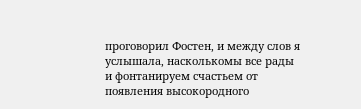проговорил Фостен, и между слов я услышала, насколькомы все рады и фонтанируем счастьем от появления высокородного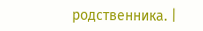родственника. |